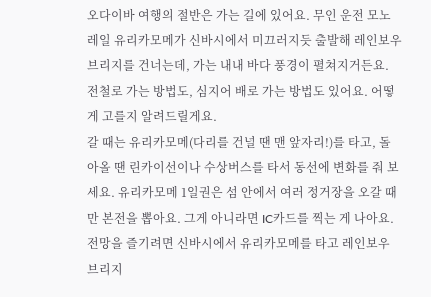오다이바 여행의 절반은 가는 길에 있어요. 무인 운전 모노레일 유리카모메가 신바시에서 미끄러지듯 출발해 레인보우 브리지를 건너는데, 가는 내내 바다 풍경이 펼쳐지거든요. 전철로 가는 방법도, 심지어 배로 가는 방법도 있어요. 어떻게 고를지 알려드릴게요.
갈 때는 유리카모메(다리를 건널 땐 맨 앞자리!)를 타고, 돌아올 땐 린카이선이나 수상버스를 타서 동선에 변화를 줘 보세요. 유리카모메 1일권은 섬 안에서 여러 정거장을 오갈 때만 본전을 뽑아요. 그게 아니라면 IC카드를 찍는 게 나아요.
전망을 즐기려면 신바시에서 유리카모메를 타고 레인보우 브리지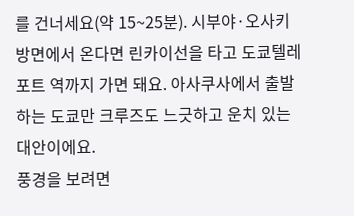를 건너세요(약 15~25분). 시부야·오사키 방면에서 온다면 린카이선을 타고 도쿄텔레포트 역까지 가면 돼요. 아사쿠사에서 출발하는 도쿄만 크루즈도 느긋하고 운치 있는 대안이에요.
풍경을 보려면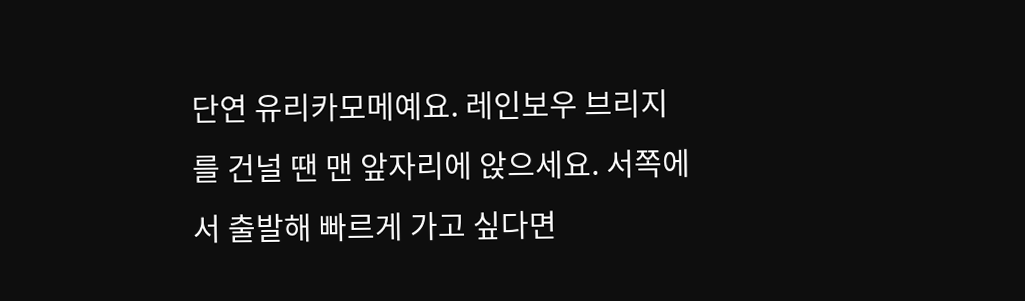단연 유리카모메예요. 레인보우 브리지를 건널 땐 맨 앞자리에 앉으세요. 서쪽에서 출발해 빠르게 가고 싶다면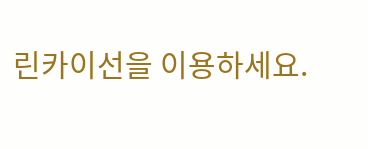린카이선을 이용하세요.